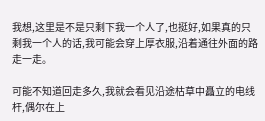我想,这里是不是只剩下我一个人了,也挺好,如果真的只剩我一个人的话,我可能会穿上厚衣服,沿着通往外面的路走一走。

可能不知道回走多久,我就会看见沿途枯草中矗立的电线杆,偶尔在上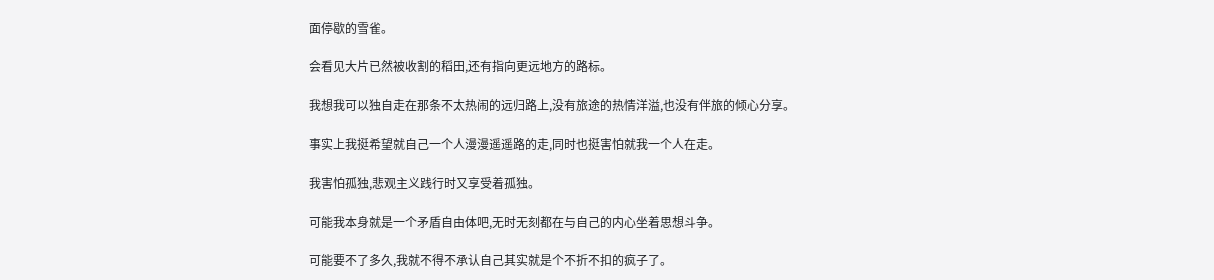面停歇的雪雀。

会看见大片已然被收割的稻田,还有指向更远地方的路标。

我想我可以独自走在那条不太热闹的远归路上,没有旅途的热情洋溢,也没有伴旅的倾心分享。

事实上我挺希望就自己一个人漫漫遥遥路的走,同时也挺害怕就我一个人在走。

我害怕孤独,悲观主义践行时又享受着孤独。

可能我本身就是一个矛盾自由体吧,无时无刻都在与自己的内心坐着思想斗争。

可能要不了多久,我就不得不承认自己其实就是个不折不扣的疯子了。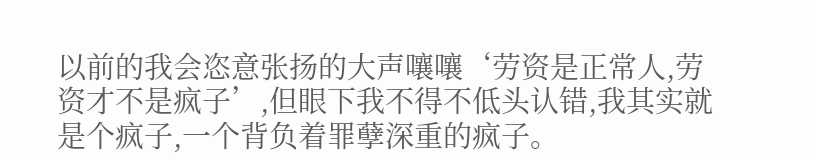以前的我会恣意张扬的大声嚷嚷‘劳资是正常人,劳资才不是疯子’,但眼下我不得不低头认错,我其实就是个疯子,一个背负着罪孽深重的疯子。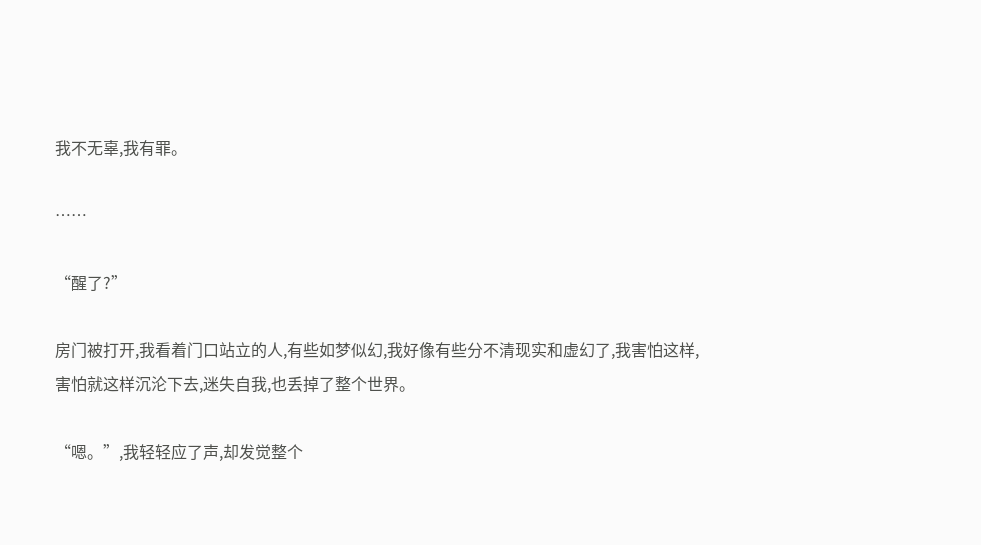我不无辜,我有罪。

……

“醒了?”

房门被打开,我看着门口站立的人,有些如梦似幻,我好像有些分不清现实和虚幻了,我害怕这样,害怕就这样沉沦下去,迷失自我,也丢掉了整个世界。

“嗯。”,我轻轻应了声,却发觉整个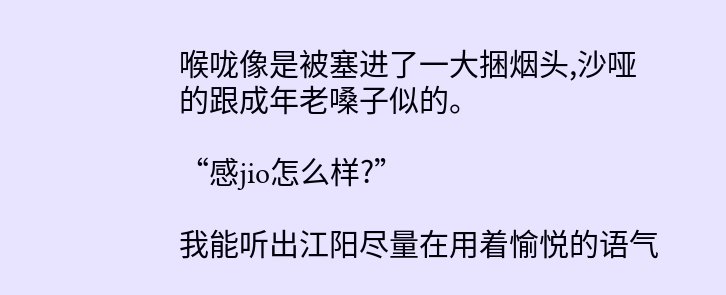喉咙像是被塞进了一大捆烟头,沙哑的跟成年老嗓子似的。

“感jio怎么样?”

我能听出江阳尽量在用着愉悦的语气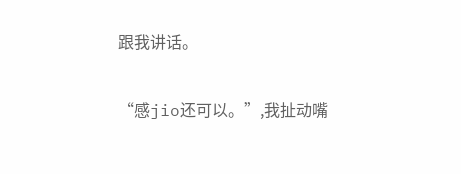跟我讲话。

“感jio还可以。”,我扯动嘴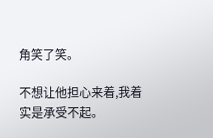角笑了笑。

不想让他担心来着,我着实是承受不起。